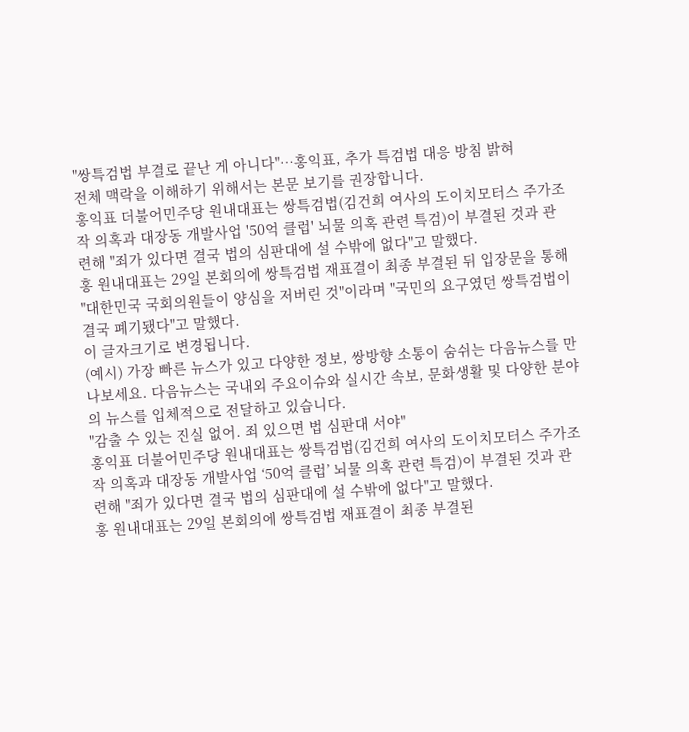"쌍특검법 부결로 끝난 게 아니다"…홍익표, 추가 특검법 대응 방침 밝혀
전체 맥락을 이해하기 위해서는 본문 보기를 권장합니다.
홍익표 더불어민주당 원내대표는 쌍특검법(김건희 여사의 도이치모터스 주가조작 의혹과 대장동 개발사업 '50억 클럽' 뇌물 의혹 관련 특검)이 부결된 것과 관련해 "죄가 있다면 결국 법의 심판대에 설 수밖에 없다"고 말했다.
홍 원내대표는 29일 본회의에 쌍특검법 재표결이 최종 부결된 뒤 입장문을 통해 "대한민국 국회의원들이 양심을 저버린 것"이라며 "국민의 요구였던 쌍특검법이 결국 폐기됐다"고 말했다.
이 글자크기로 변경됩니다.
(예시) 가장 빠른 뉴스가 있고 다양한 정보, 쌍방향 소통이 숨쉬는 다음뉴스를 만나보세요. 다음뉴스는 국내외 주요이슈와 실시간 속보, 문화생활 및 다양한 분야의 뉴스를 입체적으로 전달하고 있습니다.
"감출 수 있는 진실 없어. 죄 있으면 법 심판대 서야"
홍익표 더불어민주당 원내대표는 쌍특검법(김건희 여사의 도이치모터스 주가조작 의혹과 대장동 개발사업 ‘50억 클럽’ 뇌물 의혹 관련 특검)이 부결된 것과 관련해 "죄가 있다면 결국 법의 심판대에 설 수밖에 없다"고 말했다.
홍 원내대표는 29일 본회의에 쌍특검법 재표결이 최종 부결된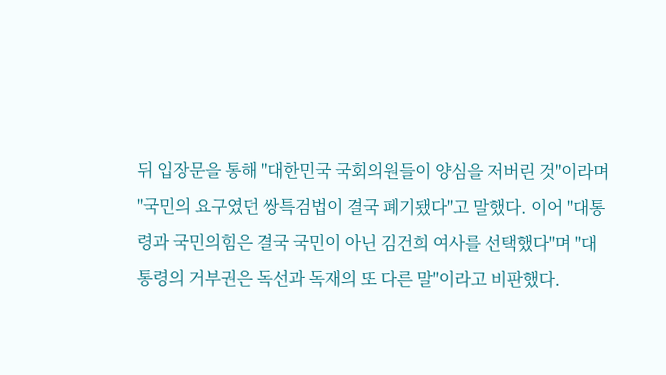뒤 입장문을 통해 "대한민국 국회의원들이 양심을 저버린 것"이라며 "국민의 요구였던 쌍특검법이 결국 폐기됐다"고 말했다. 이어 "대통령과 국민의힘은 결국 국민이 아닌 김건희 여사를 선택했다"며 "대통령의 거부권은 독선과 독재의 또 다른 말"이라고 비판했다.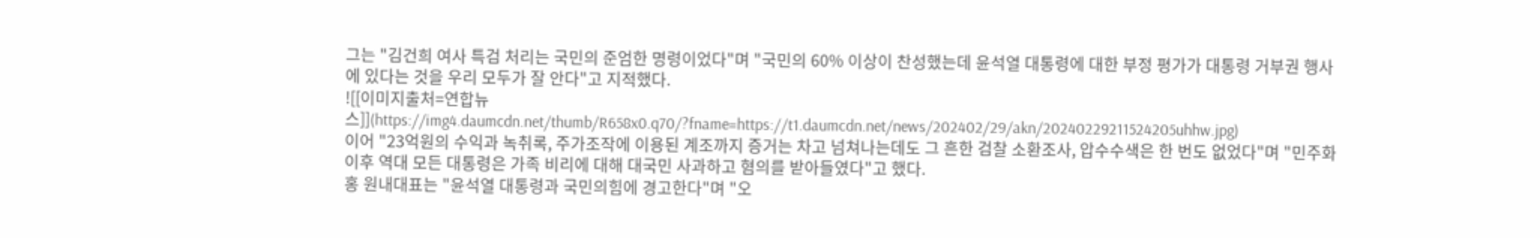그는 "김건희 여사 특검 처리는 국민의 준엄한 명령이었다"며 "국민의 60% 이상이 찬성했는데 윤석열 대통령에 대한 부정 평가가 대통령 거부권 행사에 있다는 것을 우리 모두가 잘 안다"고 지적했다.
![[이미지출처=연합뉴스]](https://img4.daumcdn.net/thumb/R658x0.q70/?fname=https://t1.daumcdn.net/news/202402/29/akn/20240229211524205uhhw.jpg)
이어 "23억원의 수익과 녹취록, 주가조작에 이용된 계조까지 증거는 차고 넘쳐나는데도 그 흔한 검찰 소환조사, 압수수색은 한 번도 없었다"며 "민주화 이후 역대 모든 대통령은 가족 비리에 대해 대국민 사과하고 혐의를 받아들였다"고 했다.
홍 원내대표는 "윤석열 대통령과 국민의힘에 경고한다"며 "오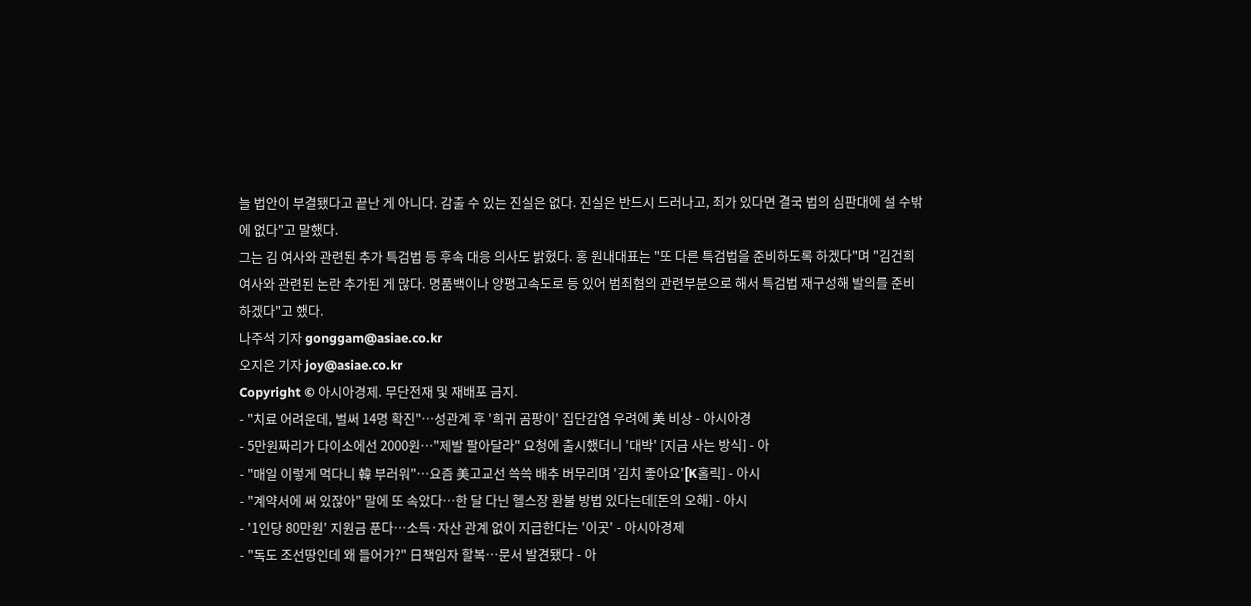늘 법안이 부결됐다고 끝난 게 아니다. 감출 수 있는 진실은 없다. 진실은 반드시 드러나고, 죄가 있다면 결국 법의 심판대에 설 수밖에 없다"고 말했다.
그는 김 여사와 관련된 추가 특검법 등 후속 대응 의사도 밝혔다. 홍 원내대표는 "또 다른 특검법을 준비하도록 하겠다"며 "김건희 여사와 관련된 논란 추가된 게 많다. 명품백이나 양평고속도로 등 있어 범죄혐의 관련부분으로 해서 특검법 재구성해 발의를 준비하겠다"고 했다.
나주석 기자 gonggam@asiae.co.kr
오지은 기자 joy@asiae.co.kr
Copyright © 아시아경제. 무단전재 및 재배포 금지.
- "치료 어려운데, 벌써 14명 확진"…성관계 후 '희귀 곰팡이' 집단감염 우려에 美 비상 - 아시아경
- 5만원짜리가 다이소에선 2000원…"제발 팔아달라" 요청에 출시했더니 '대박' [지금 사는 방식] - 아
- "매일 이렇게 먹다니 韓 부러워"…요즘 美고교선 쓱쓱 배추 버무리며 '김치 좋아요'[K홀릭] - 아시
- "계약서에 써 있잖아" 말에 또 속았다…한 달 다닌 헬스장 환불 방법 있다는데[돈의 오해] - 아시
- '1인당 80만원' 지원금 푼다…소득·자산 관계 없이 지급한다는 '이곳' - 아시아경제
- "독도 조선땅인데 왜 들어가?" 日책임자 할복…문서 발견됐다 - 아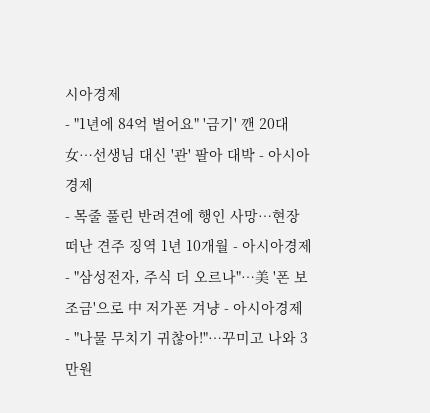시아경제
- "1년에 84억 벌어요" '금기' 깬 20대 女…선생님 대신 '관' 팔아 대박 - 아시아경제
- 목줄 풀린 반려견에 행인 사망…현장 떠난 견주 징역 1년 10개월 - 아시아경제
- "삼성전자, 주식 더 오르나"…美 '폰 보조금'으로 中 저가폰 겨냥 - 아시아경제
- "나물 무치기 귀찮아!"…꾸미고 나와 3만원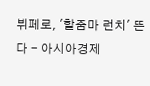뷔페로, '할줌마 런치' 뜬다 - 아시아경제